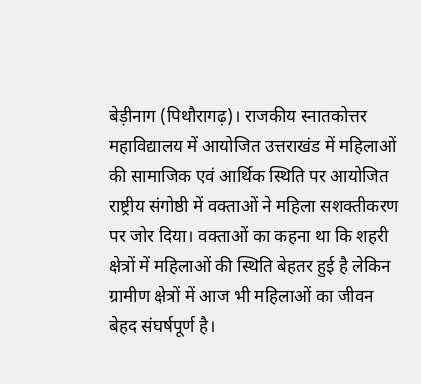बेड़ीनाग (पिथौरागढ़)। राजकीय स्नातकोत्तर महाविद्यालय में आयोजित उत्तराखंड में महिलाओं की सामाजिक एवं आर्थिक स्थिति पर आयोजित राष्ट्रीय संगोष्ठी में वक्ताओं ने महिला सशक्तीकरण पर जोर दिया। वक्ताओं का कहना था कि शहरी क्षेत्रों में महिलाओं की स्थिति बेहतर हुई है लेकिन ग्रामीण क्षेत्रों में आज भी महिलाओं का जीवन बेहद संघर्षपूर्ण है।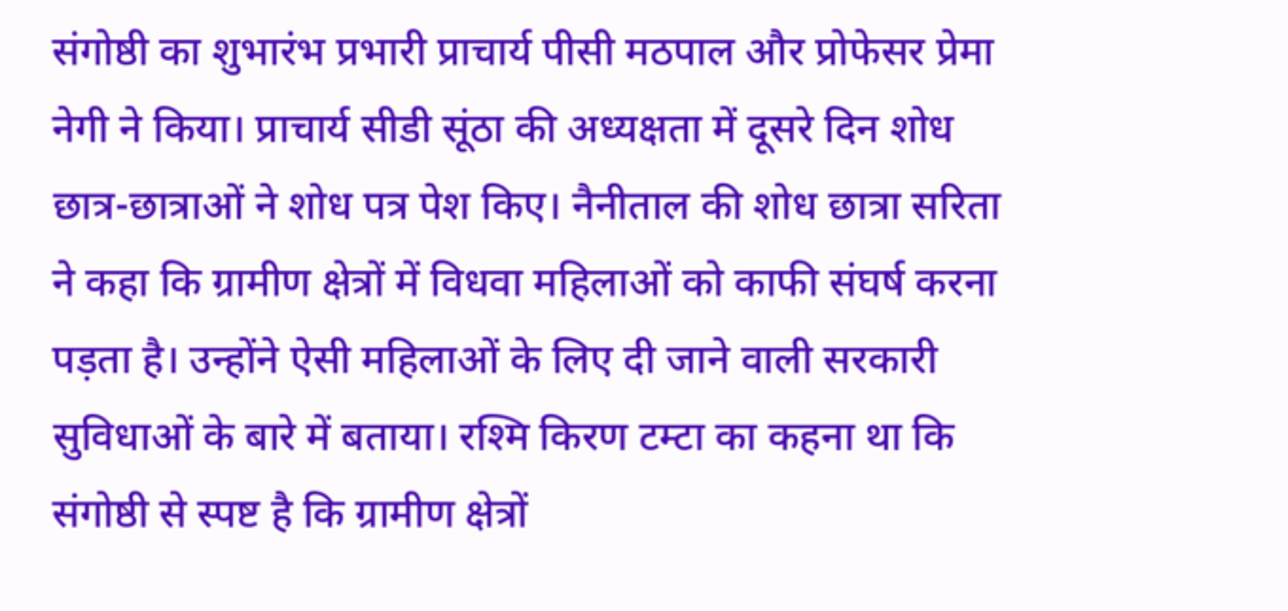संगोष्ठी का शुभारंभ प्रभारी प्राचार्य पीसी मठपाल और प्रोफेसर प्रेमा नेगी ने किया। प्राचार्य सीडी सूंठा की अध्यक्षता में दूसरे दिन शोध छात्र-छात्राओं ने शोध पत्र पेश किए। नैनीताल की शोध छात्रा सरिता ने कहा कि ग्रामीण क्षेत्रों में विधवा महिलाओं को काफी संघर्ष करना पड़ता है। उन्होंने ऐसी महिलाओं के लिए दी जाने वाली सरकारी सुविधाओं के बारे में बताया। रश्मि किरण टम्टा का कहना था कि संगोष्ठी से स्पष्ट है कि ग्रामीण क्षेत्रों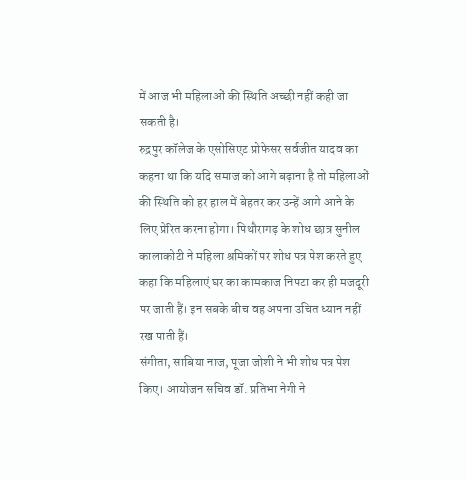में आज भी महिलाओं की स्थिति अच्छी नहीं कही जा सकती है।
रुद्रपुर कॉलेज के एसोसिएट प्रोफेसर सर्वजीत यादव का कहना था कि यदि समाज को आगे बढ़ाना है तो महिलाओं की स्थिति को हर हाल में बेहतर कर उन्हें आगे आने के लिए प्रेरित करना होगा। पिथौरागढ़ के शोध छात्र सुनील कालाकोटी ने महिला श्रमिकों पर शोध पत्र पेश करते हुए कहा कि महिलाएं घर का कामकाज निपटा कर ही मजदूरी पर जाती हैं। इन सबके बीच वह अपना उचित ध्यान नहीं रख पाती हैं।
संगीता, साबिया नाज, पूजा जोशी ने भी शोध पत्र पेश किए। आयोजन सचिव डॉ. प्रतिभा नेगी ने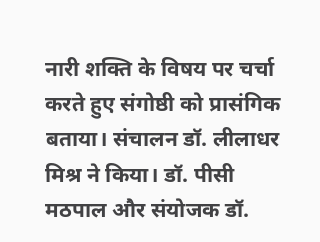नारी शक्ति के विषय पर चर्चा करते हुए संगोष्ठी को प्रासंगिक बताया। संचालन डॉ. लीलाधर मिश्र ने किया। डॉ. पीसी मठपाल और संयोजक डॉ.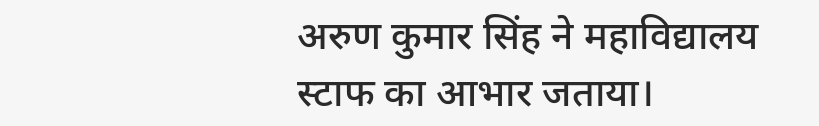अरुण कुमार सिंह ने महाविद्यालय स्टाफ का आभार जताया।